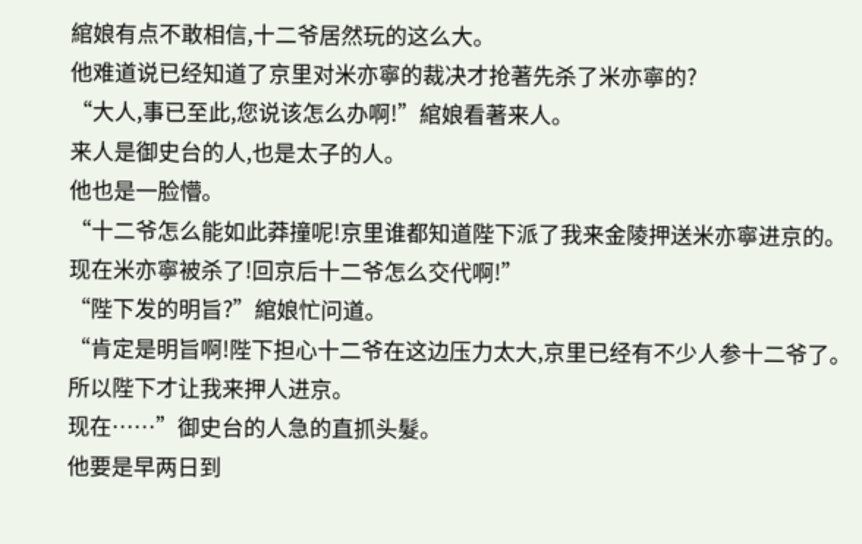綰娘有点不敢相信,十二爷居然玩的这么大。
他难道说已经知道了京里对米亦寧的裁决才抢著先杀了米亦寧的?
“大人,事已至此,您说该怎么办啊!”綰娘看著来人。
来人是御史台的人,也是太子的人。
他也是一脸懵。
“十二爷怎么能如此莽撞呢!京里谁都知道陛下派了我来金陵押送米亦寧进京的。
现在米亦寧被杀了!回京后十二爷怎么交代啊!”
“陛下发的明旨?”綰娘忙问道。
“肯定是明旨啊!陛下担心十二爷在这边压力太大,京里已经有不少人参十二爷了。
所以陛下才让我来押人进京。
现在……”御史台的人急的直抓头髮。
他要是早两日到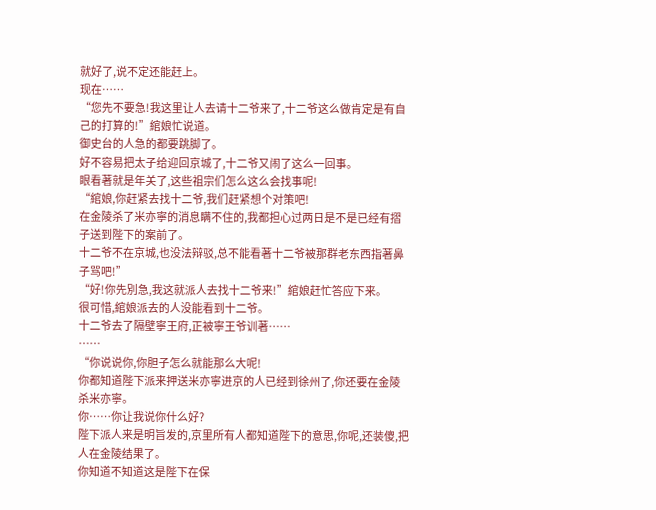就好了,说不定还能赶上。
现在……
“您先不要急!我这里让人去请十二爷来了,十二爷这么做肯定是有自己的打算的!”綰娘忙说道。
御史台的人急的都要跳脚了。
好不容易把太子给迎回京城了,十二爷又闹了这么一回事。
眼看著就是年关了,这些祖宗们怎么这么会找事呢!
“綰娘,你赶紧去找十二爷,我们赶紧想个对策吧!
在金陵杀了米亦寧的消息瞒不住的,我都担心过两日是不是已经有摺子送到陛下的案前了。
十二爷不在京城,也没法辩驳,总不能看著十二爷被那群老东西指著鼻子骂吧!”
“好!你先別急,我这就派人去找十二爷来!”綰娘赶忙答应下来。
很可惜,綰娘派去的人没能看到十二爷。
十二爷去了隔壁寧王府,正被寧王爷训著……
……
“你说说你,你胆子怎么就能那么大呢!
你都知道陛下派来押送米亦寧进京的人已经到徐州了,你还要在金陵杀米亦寧。
你……你让我说你什么好?
陛下派人来是明旨发的,京里所有人都知道陛下的意思,你呢,还装傻,把人在金陵结果了。
你知道不知道这是陛下在保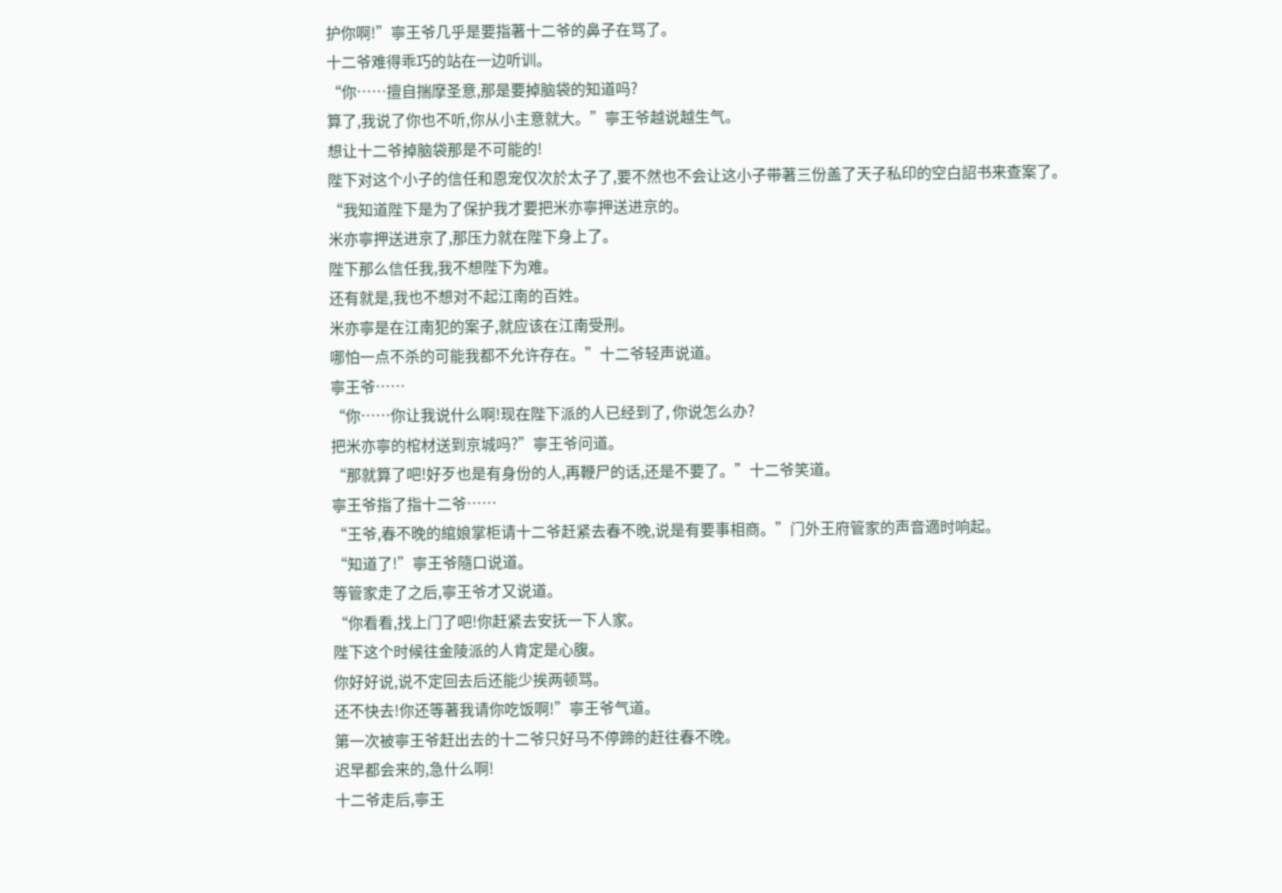护你啊!”寧王爷几乎是要指著十二爷的鼻子在骂了。
十二爷难得乖巧的站在一边听训。
“你……擅自揣摩圣意,那是要掉脑袋的知道吗?
算了,我说了你也不听,你从小主意就大。”寧王爷越说越生气。
想让十二爷掉脑袋那是不可能的!
陛下对这个小子的信任和恩宠仅次於太子了,要不然也不会让这小子带著三份盖了天子私印的空白詔书来查案了。
“我知道陛下是为了保护我才要把米亦寧押送进京的。
米亦寧押送进京了,那压力就在陛下身上了。
陛下那么信任我,我不想陛下为难。
还有就是,我也不想对不起江南的百姓。
米亦寧是在江南犯的案子,就应该在江南受刑。
哪怕一点不杀的可能我都不允许存在。”十二爷轻声说道。
寧王爷……
“你……你让我说什么啊!现在陛下派的人已经到了, 你说怎么办?
把米亦寧的棺材送到京城吗?”寧王爷问道。
“那就算了吧!好歹也是有身份的人,再鞭尸的话,还是不要了。”十二爷笑道。
寧王爷指了指十二爷……
“王爷,春不晚的綰娘掌柜请十二爷赶紧去春不晚,说是有要事相商。”门外王府管家的声音適时响起。
“知道了!”寧王爷隨口说道。
等管家走了之后,寧王爷才又说道。
“你看看,找上门了吧!你赶紧去安抚一下人家。
陛下这个时候往金陵派的人肯定是心腹。
你好好说,说不定回去后还能少挨两顿骂。
还不快去!你还等著我请你吃饭啊!”寧王爷气道。
第一次被寧王爷赶出去的十二爷只好马不停蹄的赶往春不晚。
迟早都会来的,急什么啊!
十二爷走后,寧王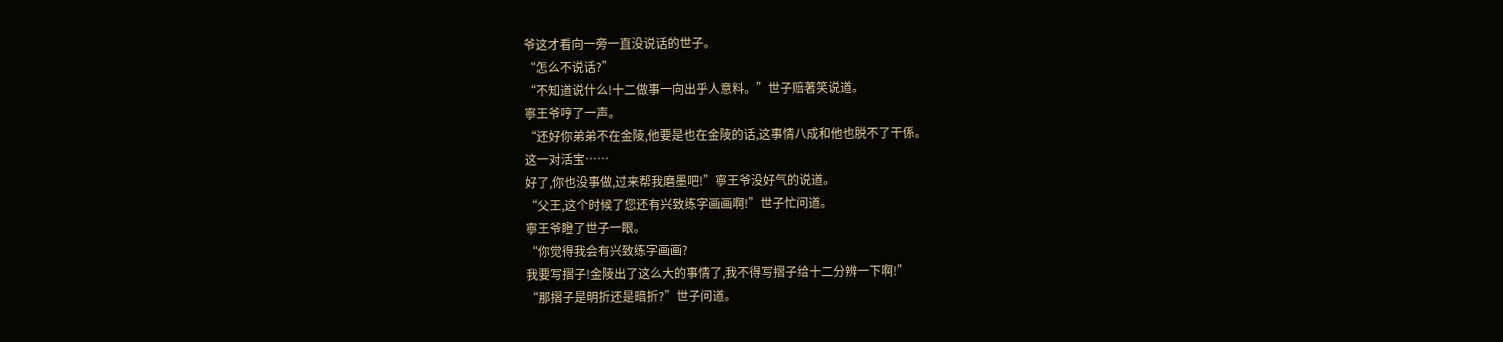爷这才看向一旁一直没说话的世子。
“怎么不说话?”
“不知道说什么!十二做事一向出乎人意料。”世子赔著笑说道。
寧王爷哼了一声。
“还好你弟弟不在金陵,他要是也在金陵的话,这事情八成和他也脱不了干係。
这一对活宝……
好了,你也没事做,过来帮我磨墨吧!”寧王爷没好气的说道。
“父王,这个时候了您还有兴致练字画画啊!”世子忙问道。
寧王爷瞪了世子一眼。
“你觉得我会有兴致练字画画?
我要写摺子!金陵出了这么大的事情了,我不得写摺子给十二分辨一下啊!”
“那摺子是明折还是暗折?”世子问道。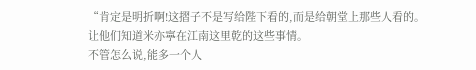“肯定是明折啊!这摺子不是写给陛下看的,而是给朝堂上那些人看的。
让他们知道米亦寧在江南这里乾的这些事情。
不管怎么说,能多一个人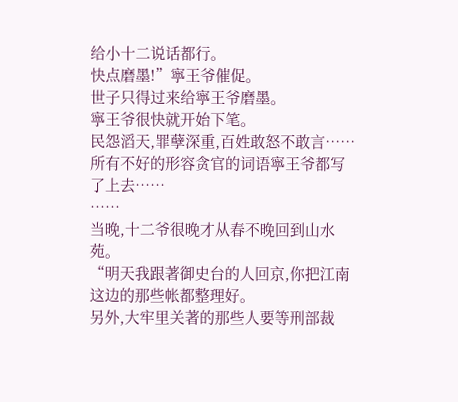给小十二说话都行。
快点磨墨!”寧王爷催促。
世子只得过来给寧王爷磨墨。
寧王爷很快就开始下笔。
民怨滔天,罪孽深重,百姓敢怒不敢言……
所有不好的形容贪官的词语寧王爷都写了上去……
……
当晚,十二爷很晚才从春不晚回到山水苑。
“明天我跟著御史台的人回京,你把江南这边的那些帐都整理好。
另外,大牢里关著的那些人要等刑部裁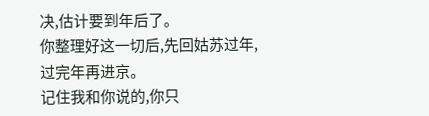决,估计要到年后了。
你整理好这一切后,先回姑苏过年,过完年再进京。
记住我和你说的,你只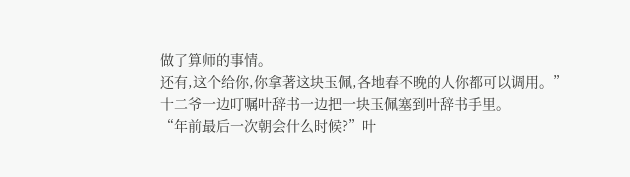做了算师的事情。
还有,这个给你,你拿著这块玉佩,各地春不晚的人你都可以调用。”
十二爷一边叮嘱叶辞书一边把一块玉佩塞到叶辞书手里。
“年前最后一次朝会什么时候?”叶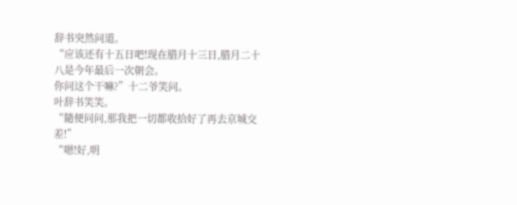辞书突然问道。
“应该还有十五日吧!现在腊月十三日,腊月二十八是今年最后一次朝会。
你问这个干嘛?”十二爷笑问。
叶辞书笑笑。
“隨便问问,那我把一切都收拾好了再去京城交差!”
“嗯!好,明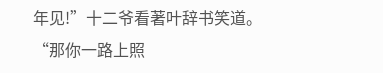年见!”十二爷看著叶辞书笑道。
“那你一路上照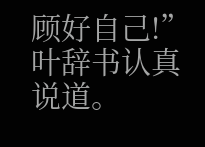顾好自己!”叶辞书认真说道。